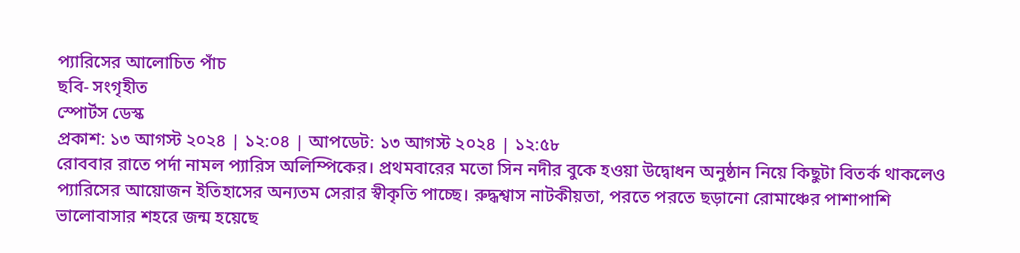প্যারিসের আলোচিত পাঁচ
ছবি- সংগৃহীত
স্পোর্টস ডেস্ক
প্রকাশ: ১৩ আগস্ট ২০২৪ | ১২:০৪ | আপডেট: ১৩ আগস্ট ২০২৪ | ১২:৫৮
রোববার রাতে পর্দা নামল প্যারিস অলিম্পিকের। প্রথমবারের মতো সিন নদীর বুকে হওয়া উদ্বোধন অনুষ্ঠান নিয়ে কিছুটা বিতর্ক থাকলেও প্যারিসের আয়োজন ইতিহাসের অন্যতম সেরার স্বীকৃতি পাচ্ছে। রুদ্ধশ্বাস নাটকীয়তা, পরতে পরতে ছড়ানো রোমাঞ্চের পাশাপাশি ভালোবাসার শহরে জন্ম হয়েছে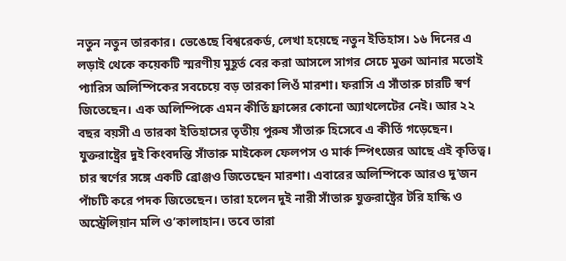নতুন নতুন তারকার। ভেঙেছে বিশ্বরেকর্ড, লেখা হয়েছে নতুন ইতিহাস। ১৬ দিনের এ লড়াই থেকে কয়েকটি স্মরণীয় মুহূর্ত বের করা আসলে সাগর সেচে মুক্তা আনার মতোই
প্যারিস অলিম্পিকের সবচেয়ে বড় তারকা লিওঁ মারশা। ফরাসি এ সাঁতারু চারটি স্বর্ণ জিতেছেন। এক অলিম্পিকে এমন কীর্তি ফ্রান্সের কোনো অ্যাথলেটের নেই। আর ২২ বছর বয়সী এ তারকা ইতিহাসের তৃতীয় পুরুষ সাঁতারু হিসেবে এ কীর্তি গড়েছেন। যুক্তরাষ্ট্রের দুই কিংবদন্তি সাঁতারু মাইকেল ফেলপস ও মার্ক স্পিৎজের আছে এই কৃতিত্ব। চার স্বর্ণের সঙ্গে একটি ব্রোঞ্জও জিতেছেন মারশা। এবারের অলিম্পিকে আরও দু’জন পাঁচটি করে পদক জিতেছেন। তারা হলেন দুই নারী সাঁতারু যুক্তরাষ্ট্রের টরি হাস্কি ও অস্ট্রেলিয়ান মলি ও’কালাহান। তবে তারা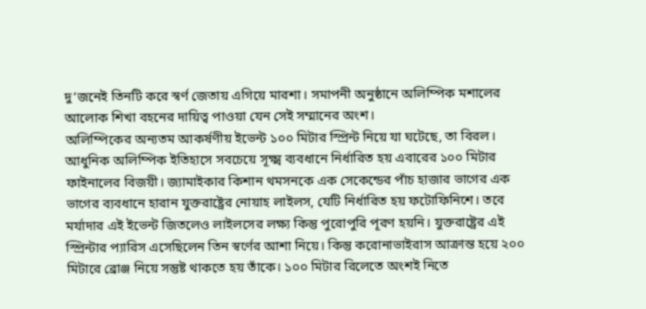দু’জনেই তিনটি করে স্বর্ণ জেতায় এগিয়ে মারশা। সমাপনী অনুষ্ঠানে অলিম্পিক মশালের আলোক শিখা বহনের দায়িত্ব পাওয়া যেন সেই সম্মানের অংশ।
অলিম্পিকের অন্যতম আকর্ষণীয় ইভেন্ট ১০০ মিটার স্প্রিন্ট নিয়ে যা ঘটেছে, তা বিরল। আধুনিক অলিম্পিক ইতিহাসে সবচেয়ে সূক্ষ্ম ব্যবধানে নির্ধারিত হয় এবারের ১০০ মিটার ফাইনালের বিজয়ী। জ্যামাইকার কিশান থমসনকে এক সেকেন্ডের পাঁচ হাজার ভাগের এক ভাগের ব্যবধানে হারান যুক্তরাষ্ট্রের নোয়াহ লাইলস, যেটি নির্ধারিত হয় ফটোফিনিশে। তবে মর্যাদার এই ইভেন্ট জিতলেও লাইলসের লক্ষ্য কিন্তু পুরোপুরি পূরণ হয়নি। যুক্তরাষ্ট্রের এই স্প্রিন্টার প্যারিস এসেছিলেন তিন স্বর্ণের আশা নিয়ে। কিন্তু করোনাভাইরাস আক্রান্ত হয়ে ২০০ মিটারে ব্রোঞ্জ নিয়ে সন্তুষ্ট থাকতে হয় তাঁকে। ১০০ মিটার রিলেতে অংশই নিতে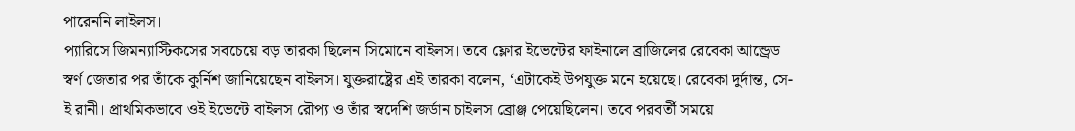পারেননি লাইলস।
প্যারিসে জিমন্যাস্টিকসের সবচেয়ে বড় তারকা ছিলেন সিমোনে বাইলস। তবে ফ্লোর ইভেন্টের ফাইনালে ব্রাজিলের রেবেকা আন্ড্রেড স্বর্ণ জেতার পর তাঁকে কুর্নিশ জানিয়েছেন বাইলস। যুক্তরাষ্ট্রের এই তারকা বলেন, ‘এটাকেই উপযুক্ত মনে হয়েছে। রেবেকা দুর্দান্ত, সে-ই রানী। প্রাথমিকভাবে ওই ইভেন্টে বাইলস রৌপ্য ও তাঁর স্বদেশি জর্ডান চাইলস ব্রোঞ্জ পেয়েছিলেন। তবে পরবর্তী সময়ে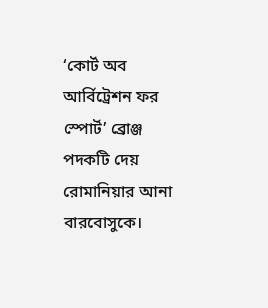‘কোর্ট অব আর্বিট্রেশন ফর স্পোর্ট’ ব্রোঞ্জ পদকটি দেয় রোমানিয়ার আনা বারবোসুকে।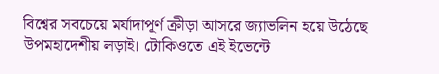বিশ্বের সবচেয়ে মর্যাদাপূর্ণ ক্রীড়া আসরে জ্যাভলিন হয়ে উঠেছে উপমহাদেশীয় লড়াই। টোকিওতে এই ইভেন্টে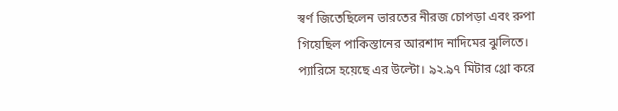স্বর্ণ জিতেছিলেন ভারতের নীরজ চোপড়া এবং রুপা গিয়েছিল পাকিস্তানের আরশাদ নাদিমের ঝুলিতে। প্যারিসে হয়েছে এর উল্টো। ৯২.৯৭ মিটার থ্রো করে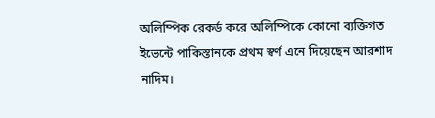অলিম্পিক রেকর্ড করে অলিম্পিকে কোনো ব্যক্তিগত ইভেন্টে পাকিস্তানকে প্রথম স্বর্ণ এনে দিয়েছেন আরশাদ নাদিম।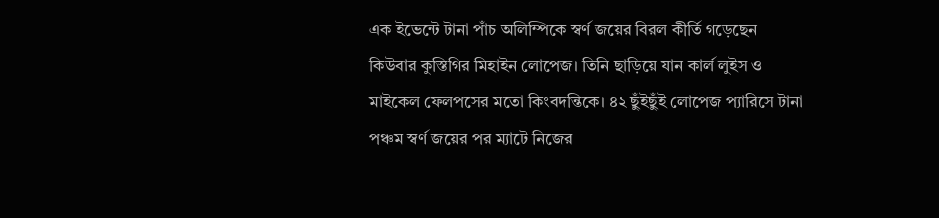এক ইভেন্টে টানা পাঁচ অলিম্পিকে স্বর্ণ জয়ের বিরল কীর্তি গড়েছেন কিউবার কুস্তিগির মিহাইন লোপেজ। তিনি ছাড়িয়ে যান কার্ল লুইস ও মাইকেল ফেলপসের মতো কিংবদন্তিকে। ৪২ ছুঁইছুঁই লোপেজ প্যারিসে টানা পঞ্চম স্বর্ণ জয়ের পর ম্যাটে নিজের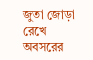জুতা জোড়া রেখে অবসরের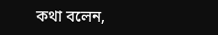কথা বলেন,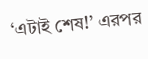‘এটাই শেষ!’ এরপর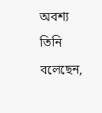অবশ্য তিনি বলেছেন,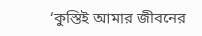‘কুস্তিই আমার জীবনের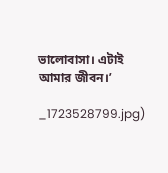ভালোবাসা। এটাই আমার জীবন।’

_1723528799.jpg)